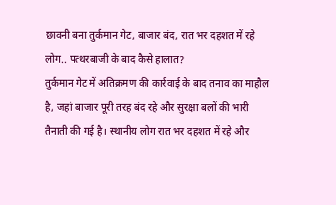छावनी बना तुर्कमान गेट, बाजार बंद, रात भर दहशत में रहे लोग.. पत्थरबाजी के बाद कैसे हालात?
तुर्कमान गेट में अतिक्रमण की कार्रवाई के बाद तनाव का माहौल है, जहां बाजार पूरी तरह बंद रहे और सुरक्षा बलों की भारी तैनाती की गई है। स्थानीय लोग रात भर दहशत में रहे और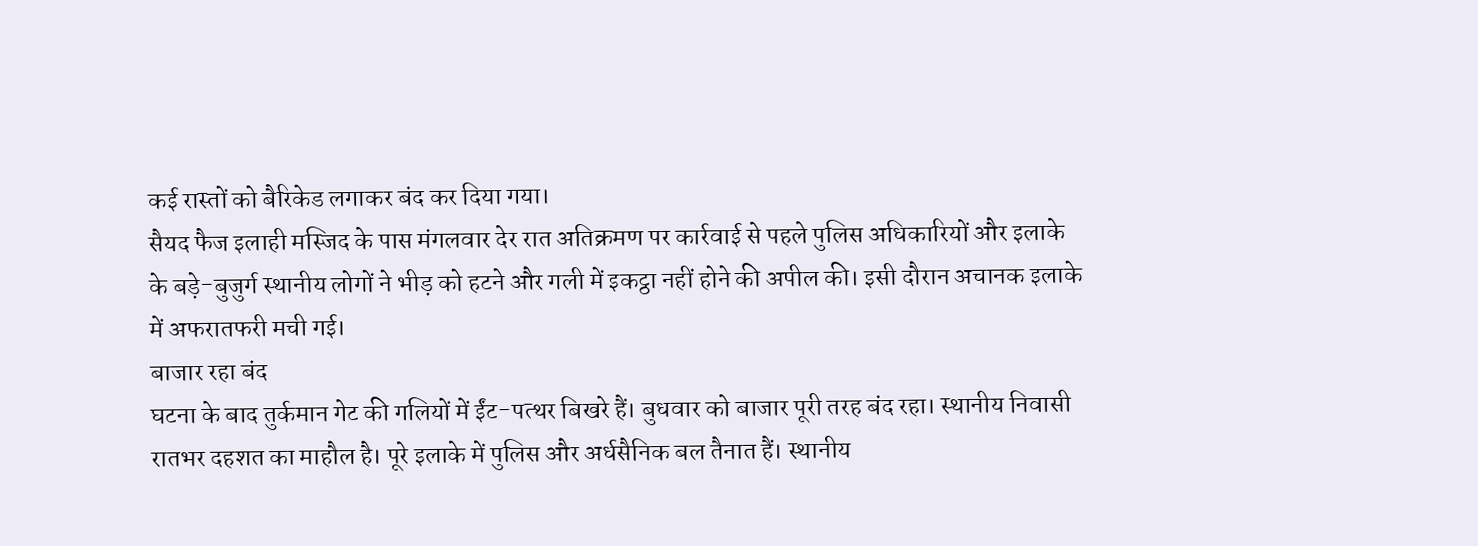कई रास्तों को बैरिकेड लगाकर बंद कर दिया गया।
सैयद फैज इलाही मस्जिद के पास मंगलवार देर रात अतिक्रमण पर कार्रवाई से पहले पुलिस अधिकारियों और इलाके के बड़े-बुजुर्ग स्थानीय लोगों ने भीड़ को हटने और गली में इकट्ठा नहीं होने की अपील की। इसी दौरान अचानक इलाके में अफरातफरी मची गई।
बाजार रहा बंद
घटना के बाद तुर्कमान गेट की गलियों में ईंट-पत्थर बिखरे हैं। बुधवार को बाजार पूरी तरह बंद रहा। स्थानीय निवासी रातभर दहशत का माहौल है। पूरे इलाके में पुलिस और अर्धसैनिक बल तैनात हैं। स्थानीय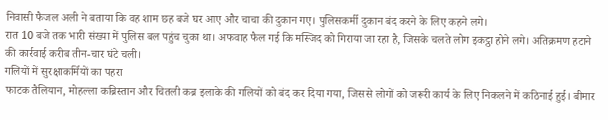निवासी फैजल अली ने बताया कि वह शाम छह बजे घर आए और चाचा की दुकान गए। पुलिसकर्मी दुकान बंद करने के लिए कहने लगे।
रात 10 बजे तक भारी संख्या में पुलिस बल पहुंच चुका था। अफवाह फैल गई कि मस्जिद को गिराया जा रहा है, जिसके चलते लोग इकट्ठा होने लगे। अतिक्रमण हटाने की कार्रवाई करीब तीन-चार घंटे चली।
गलियों में सुरक्षाकर्मियों का पहरा
फाटक तैलियान, मोहल्ला कब्रिस्तान और चितली कब्र इलाके की गलियों को बंद कर दिया गया, जिससे लोगों को जरूरी कार्य के लिए निकलने में कठिनाई हुई। बीमार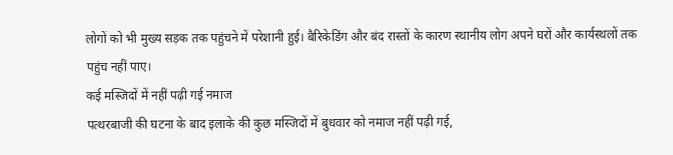लोगों को भी मुख्य सड़क तक पहुंचने में परेशानी हुई। बैरिकेडिंग और बंद रास्तों के कारण स्थानीय लोग अपने घरों और कार्यस्थलों तक पहुंच नहीं पाए।
कई मस्जिदों में नहीं पढ़ी गई नमाज
पत्थरबाजी की घटना के बाद इलाके की कुछ मस्जिदों में बुधवार को नमाज नहीं पढ़ी गई,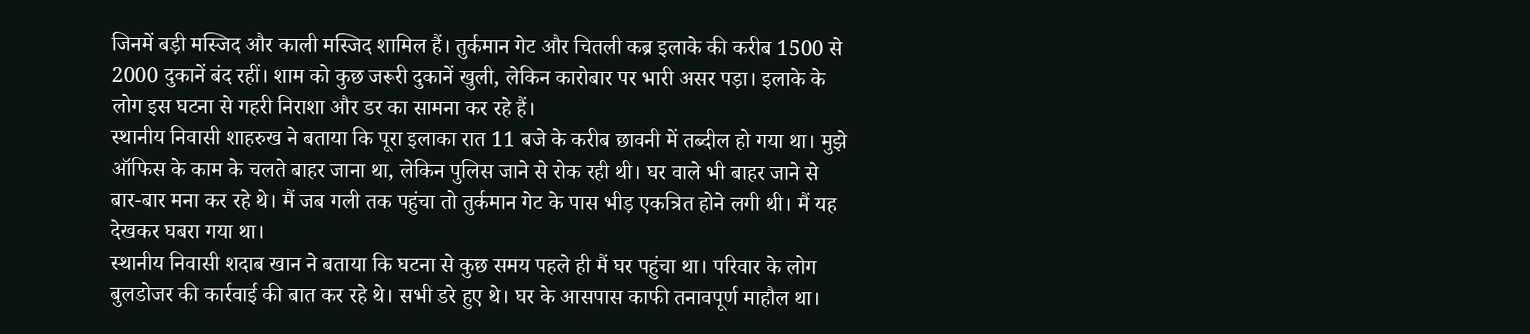जिनमें बड़ी मस्जिद और काली मस्जिद शामिल हैं। तुर्कमान गेट और चितली कब्र इलाके की करीब 1500 से 2000 दुकानें बंद रहीं। शाम को कुछ जरूरी दुकानें खुली, लेकिन कारोबार पर भारी असर पड़ा। इलाके के लोग इस घटना से गहरी निराशा और डर का सामना कर रहे हैं।
स्थानीय निवासी शाहरुख ने बताया कि पूरा इलाका रात 11 बजे के करीब छावनी में तब्दील हो गया था। मुझे ऑफिस के काम के चलते बाहर जाना था, लेकिन पुलिस जाने से रोक रही थी। घर वाले भी बाहर जाने से बार-बार मना कर रहे थे। मैं जब गली तक पहुंचा तो तुर्कमान गेट के पास भीड़ एकत्रित होने लगी थी। मैं यह देखकर घबरा गया था।
स्थानीय निवासी शदाब खान ने बताया कि घटना से कुछ समय पहले ही मैं घर पहुंचा था। परिवार के लोग बुलडोजर की कार्रवाई की बात कर रहे थे। सभी डरे हुए थे। घर के आसपास काफी तनावपूर्ण माहौल था।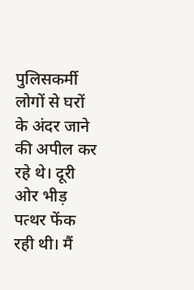पुलिसकर्मी लोगों से घरों के अंदर जाने की अपील कर रहे थे। दूरी ओर भीड़ पत्थर फेंक रही थी। मैं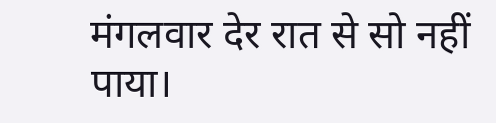मंगलवार देर रात से सो नहीं पाया।